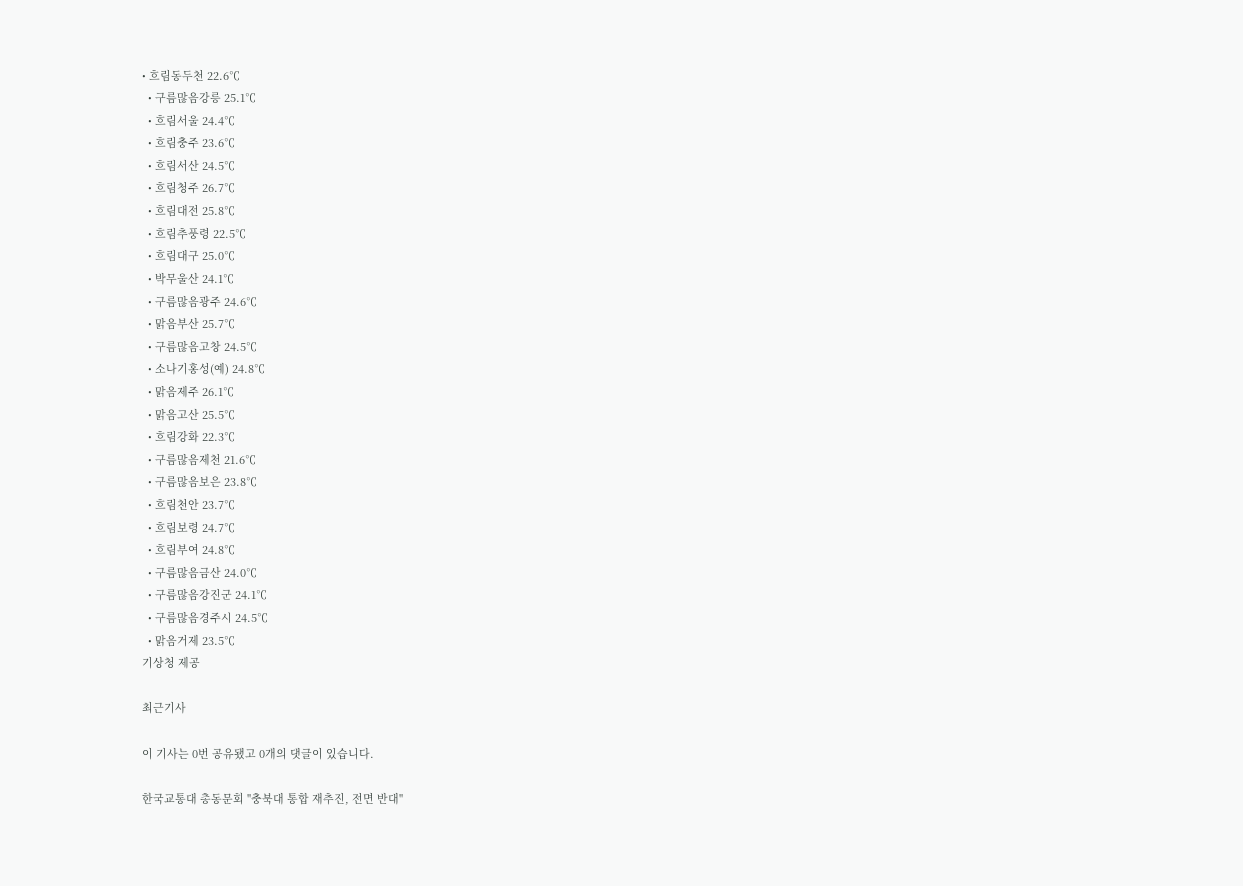• 흐림동두천 22.6℃
  • 구름많음강릉 25.1℃
  • 흐림서울 24.4℃
  • 흐림충주 23.6℃
  • 흐림서산 24.5℃
  • 흐림청주 26.7℃
  • 흐림대전 25.8℃
  • 흐림추풍령 22.5℃
  • 흐림대구 25.0℃
  • 박무울산 24.1℃
  • 구름많음광주 24.6℃
  • 맑음부산 25.7℃
  • 구름많음고창 24.5℃
  • 소나기홍성(예) 24.8℃
  • 맑음제주 26.1℃
  • 맑음고산 25.5℃
  • 흐림강화 22.3℃
  • 구름많음제천 21.6℃
  • 구름많음보은 23.8℃
  • 흐림천안 23.7℃
  • 흐림보령 24.7℃
  • 흐림부여 24.8℃
  • 구름많음금산 24.0℃
  • 구름많음강진군 24.1℃
  • 구름많음경주시 24.5℃
  • 맑음거제 23.5℃
기상청 제공

최근기사

이 기사는 0번 공유됐고 0개의 댓글이 있습니다.

한국교통대 총동문회 "충북대 통합 재추진, 전면 반대"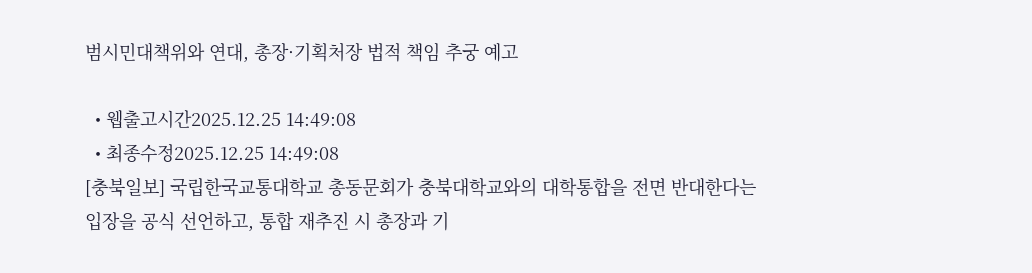범시민대책위와 연대, 총장·기획처장 법적 책임 추궁 예고

  • 웹출고시간2025.12.25 14:49:08
  • 최종수정2025.12.25 14:49:08
[충북일보] 국립한국교통대학교 총동문회가 충북대학교와의 대학통합을 전면 반대한다는 입장을 공식 선언하고, 통합 재추진 시 총장과 기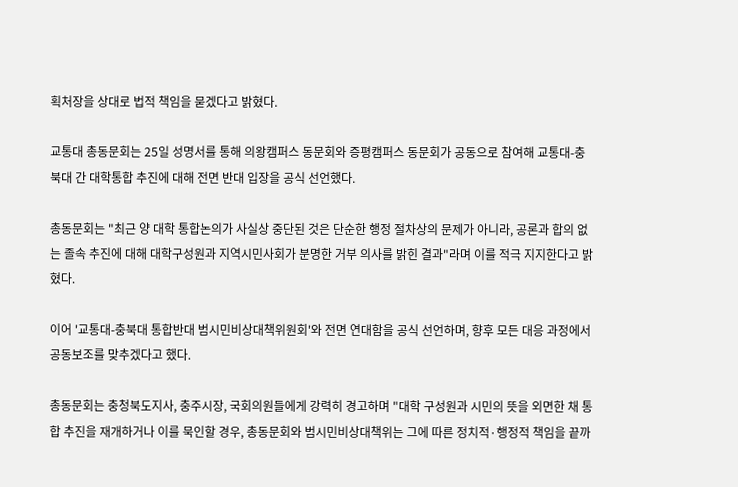획처장을 상대로 법적 책임을 묻겠다고 밝혔다.

교통대 총동문회는 25일 성명서를 통해 의왕캠퍼스 동문회와 증평캠퍼스 동문회가 공동으로 참여해 교통대-충북대 간 대학통합 추진에 대해 전면 반대 입장을 공식 선언했다.

총동문회는 "최근 양 대학 통합논의가 사실상 중단된 것은 단순한 행정 절차상의 문제가 아니라, 공론과 합의 없는 졸속 추진에 대해 대학구성원과 지역시민사회가 분명한 거부 의사를 밝힌 결과"라며 이를 적극 지지한다고 밝혔다.

이어 '교통대-충북대 통합반대 범시민비상대책위원회'와 전면 연대함을 공식 선언하며, 향후 모든 대응 과정에서 공동보조를 맞추겠다고 했다.

총동문회는 충청북도지사, 충주시장, 국회의원들에게 강력히 경고하며 "대학 구성원과 시민의 뜻을 외면한 채 통합 추진을 재개하거나 이를 묵인할 경우, 총동문회와 범시민비상대책위는 그에 따른 정치적·행정적 책임을 끝까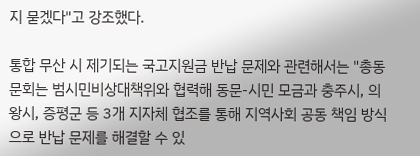지 묻겠다"고 강조했다.

통합 무산 시 제기되는 국고지원금 반납 문제와 관련해서는 "총동문회는 범시민비상대책위와 협력해 동문-시민 모금과 충주시, 의왕시, 증평군 등 3개 지자체 협조를 통해 지역사회 공동 책임 방식으로 반납 문제를 해결할 수 있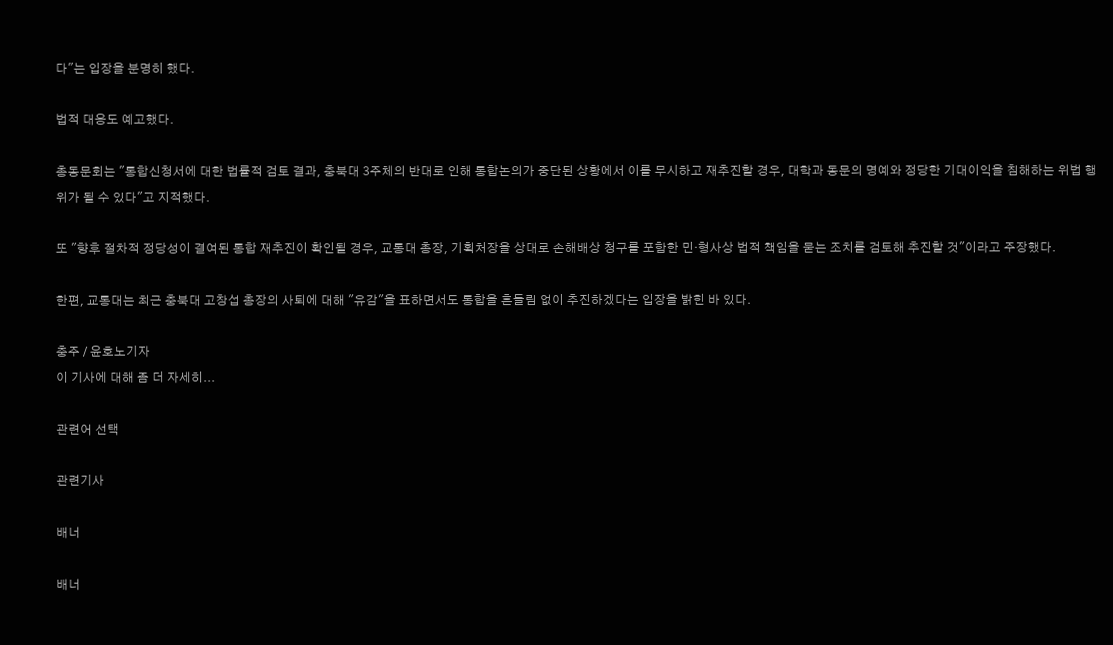다"는 입장을 분명히 했다.

법적 대응도 예고했다.

총동문회는 "통합신청서에 대한 법률적 검토 결과, 충북대 3주체의 반대로 인해 통합논의가 중단된 상황에서 이를 무시하고 재추진할 경우, 대학과 동문의 명예와 정당한 기대이익을 침해하는 위법 행위가 될 수 있다"고 지적했다.

또 "향후 절차적 정당성이 결여된 통합 재추진이 확인될 경우, 교통대 총장, 기획처장을 상대로 손해배상 청구를 포함한 민·형사상 법적 책임을 묻는 조치를 검토해 추진할 것"이라고 주장했다.

한편, 교통대는 최근 충북대 고창섭 총장의 사퇴에 대해 "유감"을 표하면서도 통합을 흔들림 없이 추진하겠다는 입장을 밝힌 바 있다.

충주 / 윤호노기자
이 기사에 대해 좀 더 자세히...

관련어 선택

관련기사

배너

배너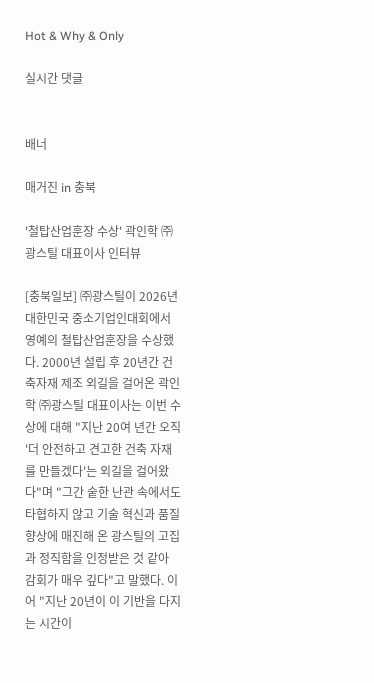Hot & Why & Only

실시간 댓글


배너

매거진 in 충북

'철탑산업훈장 수상' 곽인학 ㈜광스틸 대표이사 인터뷰

[충북일보] ㈜광스틸이 2026년 대한민국 중소기업인대회에서 영예의 철탑산업훈장을 수상했다. 2000년 설립 후 20년간 건축자재 제조 외길을 걸어온 곽인학 ㈜광스틸 대표이사는 이번 수상에 대해 "지난 20여 년간 오직 '더 안전하고 견고한 건축 자재를 만들겠다'는 외길을 걸어왔다"며 "그간 숱한 난관 속에서도 타협하지 않고 기술 혁신과 품질 향상에 매진해 온 광스틸의 고집과 정직함을 인정받은 것 같아 감회가 매우 깊다"고 말했다. 이어 "지난 20년이 이 기반을 다지는 시간이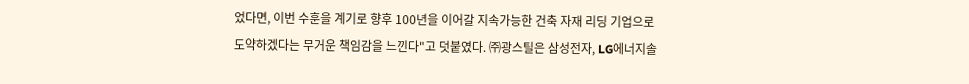었다면, 이번 수훈을 계기로 향후 100년을 이어갈 지속가능한 건축 자재 리딩 기업으로 도약하겠다는 무거운 책임감을 느낀다"고 덧붙였다. ㈜광스틸은 삼성전자, LG에너지솔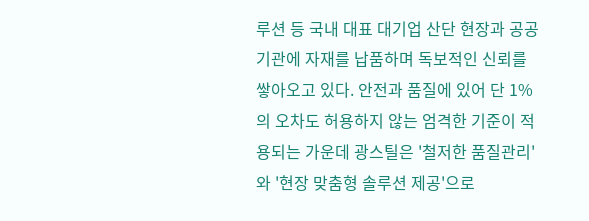루션 등 국내 대표 대기업 산단 현장과 공공기관에 자재를 납품하며 독보적인 신뢰를 쌓아오고 있다. 안전과 품질에 있어 단 1%의 오차도 허용하지 않는 엄격한 기준이 적용되는 가운데 광스틸은 '철저한 품질관리'와 '현장 맞춤형 솔루션 제공'으로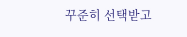꾸준히 선택받고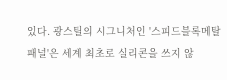있다. 광스틸의 시그니처인 '스피드블록메탈패널'은 세계 최초로 실리콘을 쓰지 않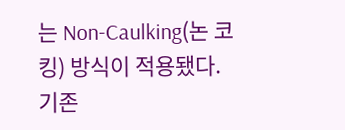는 Non-Caulking(논 코킹) 방식이 적용됐다. 기존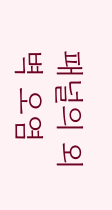패널의 외벽 오염